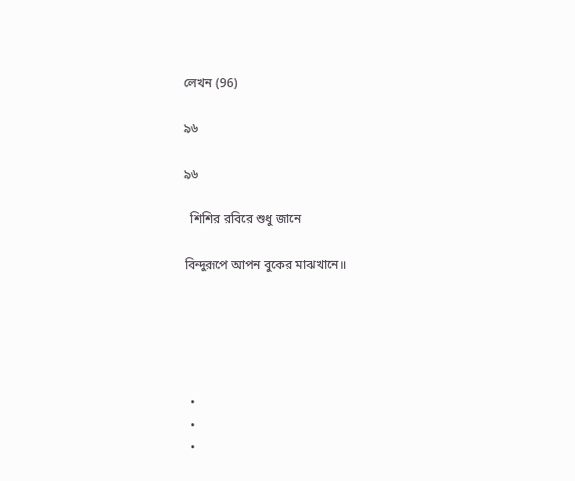লেখন (96)

৯৬

৯৬

  শিশির রবিরে শুধু জানে

বিন্দুরূপে আপন বুকের মাঝখানে॥





  •
  •
  •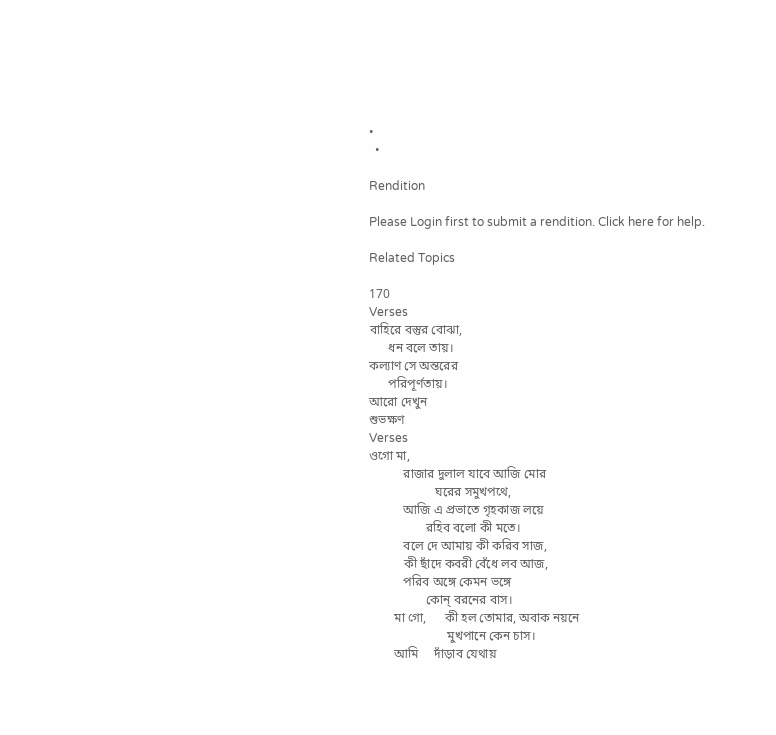•
  •

Rendition

Please Login first to submit a rendition. Click here for help.

Related Topics

170
Verses
বাহিরে বস্তুর বোঝা,
      ধন বলে তায়।
কল্যাণ সে অন্তরের
      পরিপূর্ণতায়।
আরো দেখুন
শুভক্ষণ
Verses
ওগো মা,
           রাজার দুলাল যাবে আজি মোর
                     ঘরের সমুখপথে,
           আজি এ প্রভাতে গৃহকাজ লয়ে
                  রহিব বলো কী মতে।
           বলে দে আমায় কী করিব সাজ,
           কী ছাঁদে কবরী বেঁধে লব আজ,
           পরিব অঙ্গে কেমন ভঙ্গে
                  কোন্‌ বরনের বাস।
        মা গো,      কী হল তোমার, অবাক নয়নে
                         মুখপানে কেন চাস।
        আমি     দাঁড়াব যেথায়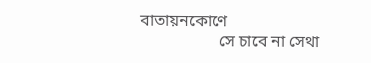বাতায়নকোণে
                   সে চাবে না সেথা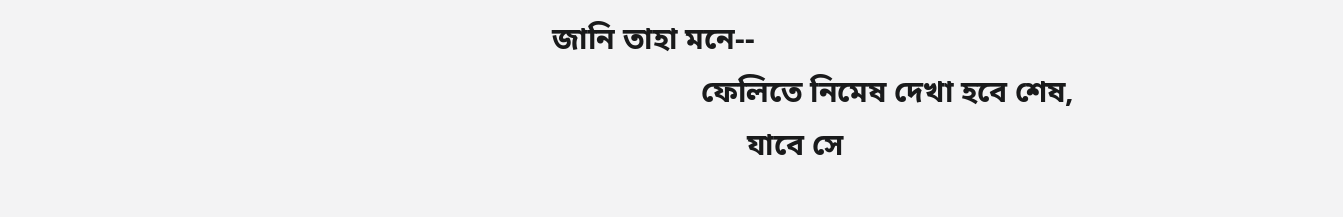জানি তাহা মনে--
                   ফেলিতে নিমেষ দেখা হবে শেষ,
                         যাবে সে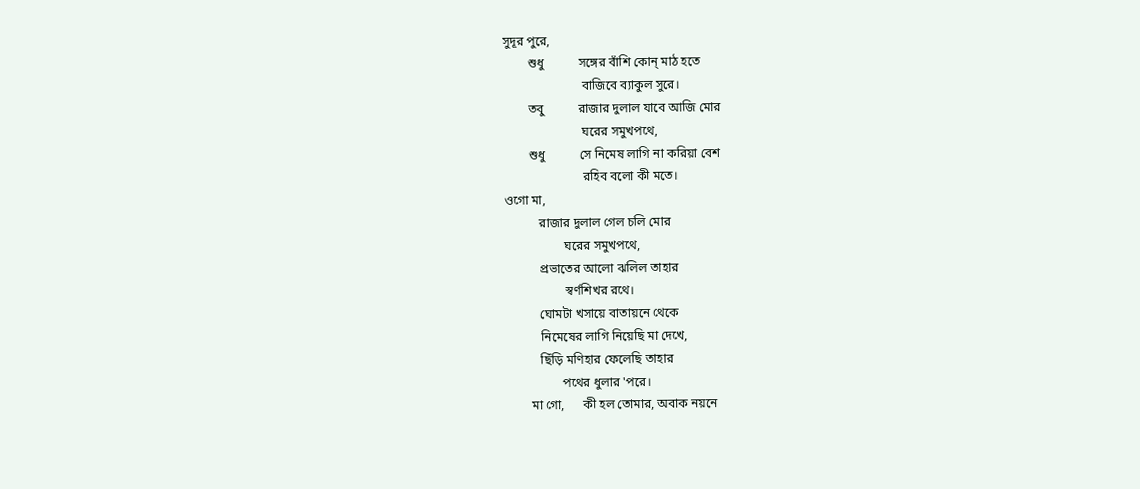সুদূর পুরে,
        শুধু           সঙ্গের বাঁশি কোন্‌ মাঠ হতে
                         বাজিবে ব্যাকুল সুরে।
        তবু           রাজার দুলাল যাবে আজি মোর
                         ঘরের সমুখপথে,
        শুধু           সে নিমেষ লাগি না করিয়া বেশ
                         রহিব বলো কী মতে।
ওগো মা,
           রাজার দুলাল গেল চলি মোর
                   ঘরের সমুখপথে,
           প্রভাতের আলো ঝলিল তাহার
                   স্বর্ণশিখর রথে।
           ঘোমটা খসায়ে বাতায়নে থেকে
           নিমেষের লাগি নিয়েছি মা দেখে,
           ছিঁড়ি মণিহার ফেলেছি তাহার
                  পথের ধুলার 'পরে।
        মা গো,      কী হল তোমার, অবাক নয়নে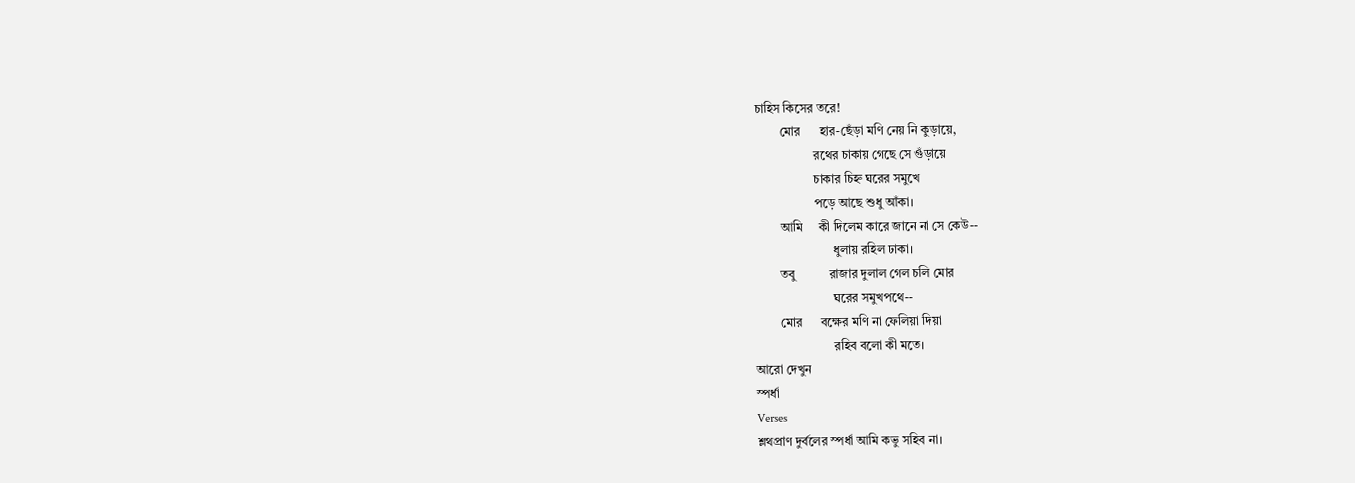চাহিস কিসের তরে!
        মোর      হার-ছেঁড়া মণি নেয় নি কুড়ায়ে,
                   রথের চাকায় গেছে সে গুঁড়ায়ে
                   চাকার চিহ্ন ঘরের সমুখে
                   পড়ে আছে শুধু আঁকা।
        আমি     কী দিলেম কারে জানে না সে কেউ--
                         ধুলায় রহিল ঢাকা।
        তবু           রাজার দুলাল গেল চলি মোর
                         ঘরের সমুখপথে--
        মোর      বক্ষের মণি না ফেলিয়া দিয়া
                         রহিব বলো কী মতে।
আরো দেখুন
স্পর্ধা
Verses
শ্লথপ্রাণ দুর্বলের স্পর্ধা আমি কভু সহিব না।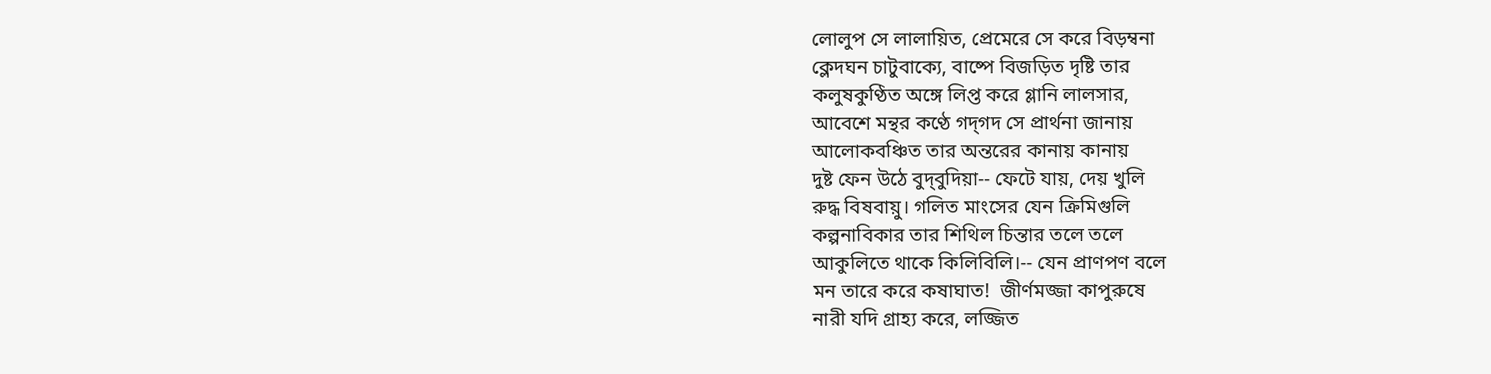লোলুপ সে লালায়িত, প্রেমেরে সে করে বিড়ম্বনা
ক্লেদঘন চাটুবাক্যে, বাষ্পে বিজড়িত দৃষ্টি তার
কলুষকুণ্ঠিত অঙ্গে লিপ্ত করে গ্লানি লালসার,
আবেশে মন্থর কণ্ঠে গদ্‌গদ সে প্রার্থনা জানায়
আলোকবঞ্চিত তার অন্তরের কানায় কানায়
দুষ্ট ফেন উঠে বুদ্‌বুদিয়া-- ফেটে যায়, দেয় খুলি
রুদ্ধ বিষবায়ু। গলিত মাংসের যেন ক্রিমিগুলি
কল্পনাবিকার তার শিথিল চিন্তার তলে তলে
আকুলিতে থাকে কিলিবিলি।-- যেন প্রাণপণ বলে
মন তারে করে কষাঘাত!  জীর্ণমজ্জা কাপুরুষে
নারী যদি গ্রাহ্য করে, লজ্জিত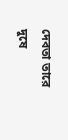দেবতা তারে দুষে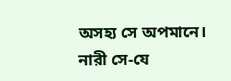অসহ্য সে অপমানে।  নারী সে-যে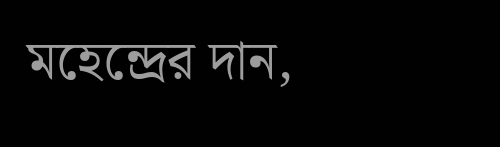মহেন্দ্রের দান,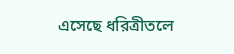এসেছে ধরিত্রীতলে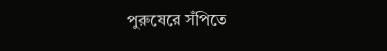পুরুষেরে সঁপিতে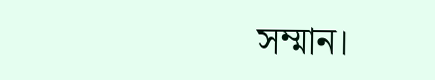সম্মান।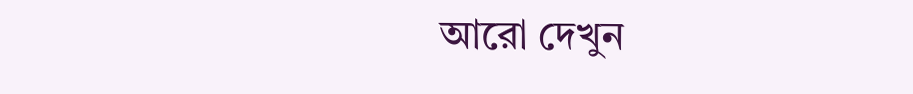আরো দেখুন